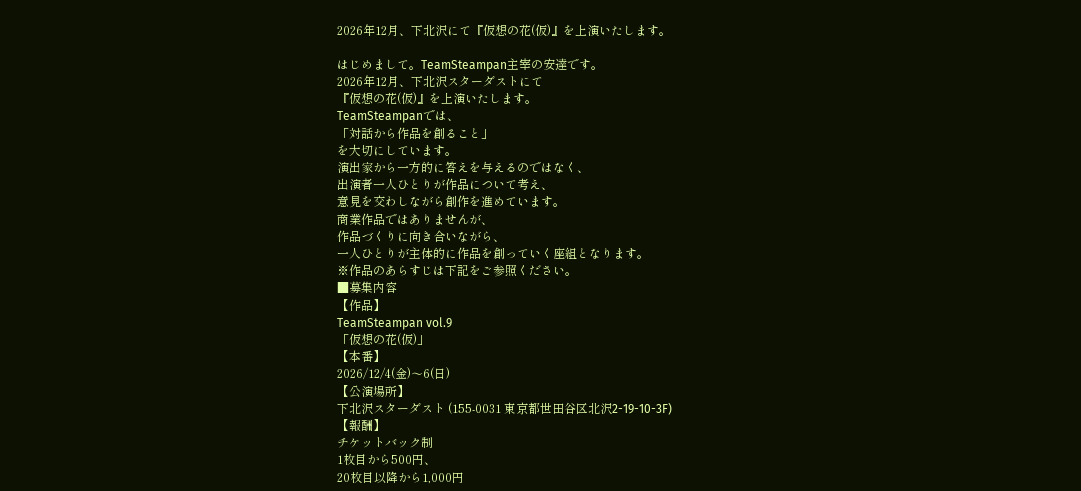2026年12月、下北沢にて『仮想の花(仮)』を上演いたします。

はじめまして。TeamSteampan主宰の安達です。
2026年12月、下北沢スターダストにて
『仮想の花(仮)』を上演いたします。
TeamSteampanでは、
「対話から作品を創ること」
を大切にしています。
演出家から一方的に答えを与えるのではなく、
出演者一人ひとりが作品について考え、
意見を交わしながら創作を進めています。
商業作品ではありませんが、
作品づくりに向き合いながら、
一人ひとりが主体的に作品を創っていく座組となります。
※作品のあらすじは下記をご参照ください。
■募集内容
【作品】
TeamSteampan vol.9
「仮想の花(仮)」
【本番】
2026/12/4(金)〜6(日)
【公演場所】
下北沢スターダスト (155-0031 東京都世田谷区北沢2-19-10-3F)
【報酬】
チケットバック制
1枚目から500円、
20枚目以降から1,000円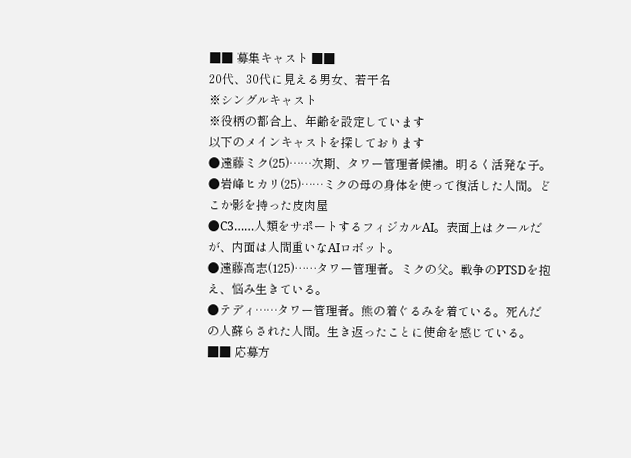■■ 募集キャスト ■■
20代、30代に見える男女、若干名
※シングルキャスト
※役柄の都合上、年齢を設定しています
以下のメインキャストを探しております
●遠藤ミク(25)……次期、タワー管理者候補。明るく活発な子。
●岩峰ヒカリ(25)……ミクの母の身体を使って復活した人間。どこか影を持った皮肉屋
●C3……人類をサポートするフィジカルAI。表面上はクールだが、内面は人間重いなAIロボット。
●遠藤高志(125)……タワー管理者。ミクの父。戦争のPTSDを抱え、悩み生きている。
●テディ……タワー管理者。熊の着ぐるみを着ている。死んだの人蘇らされた人間。生き返ったことに使命を感じている。
■■ 応募方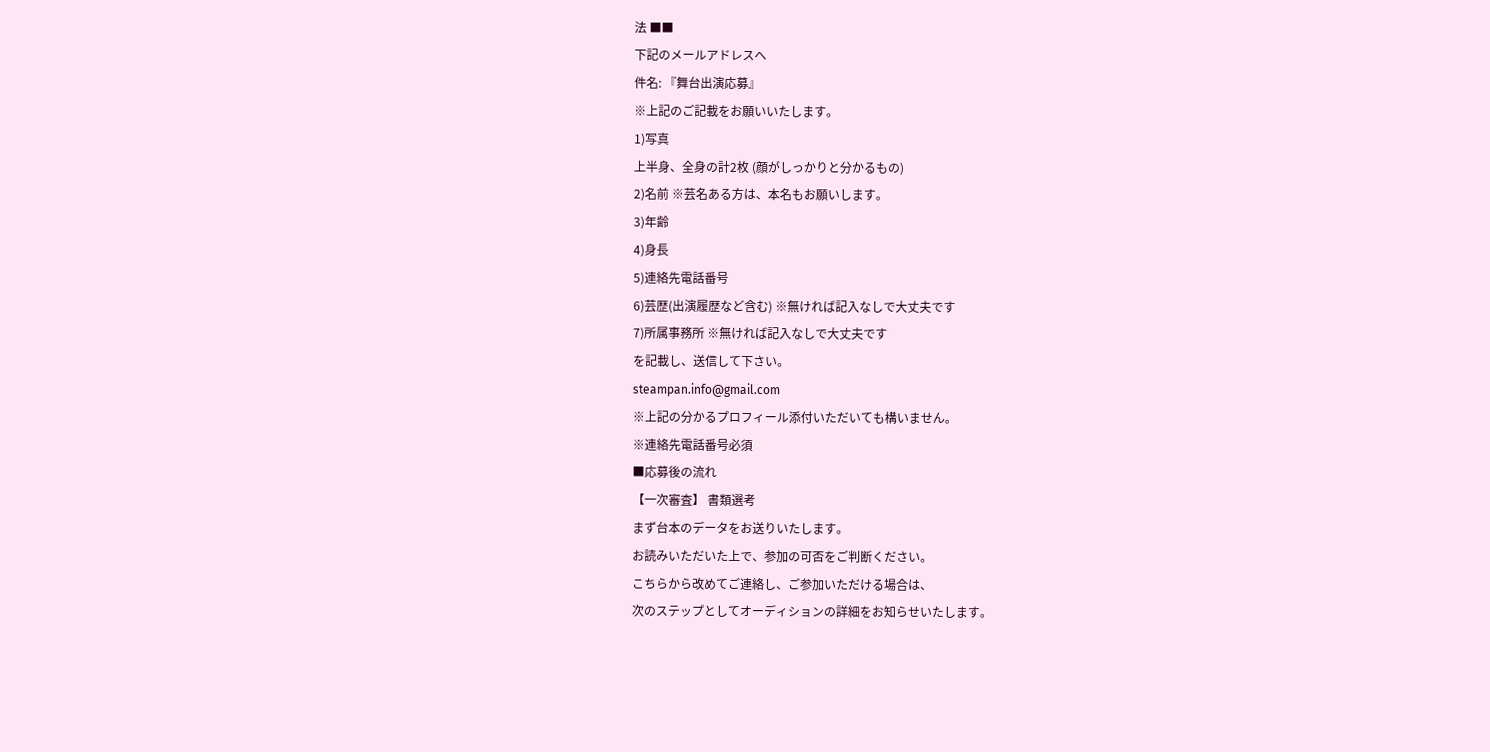法 ■■
下記のメールアドレスへ
件名: 『舞台出演応募』
※上記のご記載をお願いいたします。
1)写真
上半身、全身の計2枚 (顔がしっかりと分かるもの)
2)名前 ※芸名ある方は、本名もお願いします。
3)年齢
4)身長
5)連絡先電話番号
6)芸歴(出演履歴など含む) ※無ければ記入なしで大丈夫です
7)所属事務所 ※無ければ記入なしで大丈夫です
を記載し、送信して下さい。
steampan.info@gmail.com
※上記の分かるプロフィール添付いただいても構いません。
※連絡先電話番号必須
■応募後の流れ
【一次審査】 書類選考
まず台本のデータをお送りいたします。
お読みいただいた上で、参加の可否をご判断ください。
こちらから改めてご連絡し、ご参加いただける場合は、
次のステップとしてオーディションの詳細をお知らせいたします。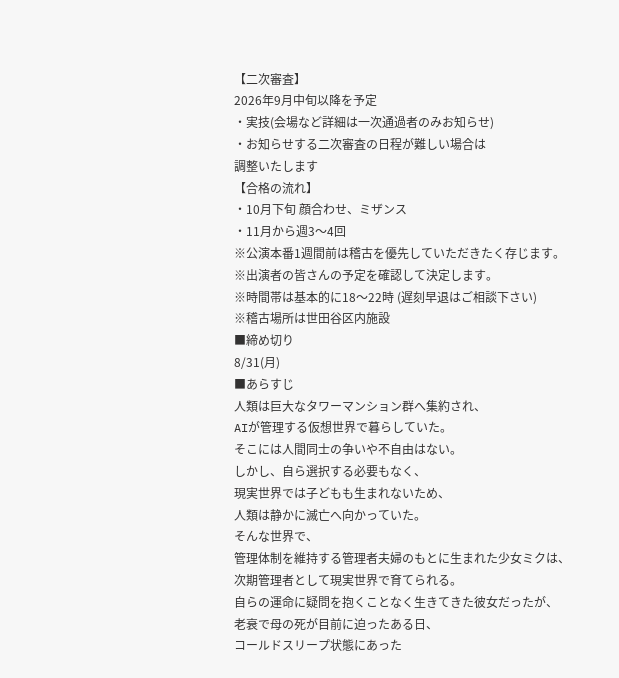【二次審査】
2026年9月中旬以降を予定
・実技(会場など詳細は一次通過者のみお知らせ)
・お知らせする二次審査の日程が難しい場合は
調整いたします
【合格の流れ】
・10月下旬 顔合わせ、ミザンス
・11月から週3〜4回
※公演本番1週間前は稽古を優先していただきたく存じます。
※出演者の皆さんの予定を確認して決定します。
※時間帯は基本的に18〜22時 (遅刻早退はご相談下さい)
※稽古場所は世田谷区内施設
■締め切り
8/31(月)
■あらすじ
人類は巨大なタワーマンション群へ集約され、
AIが管理する仮想世界で暮らしていた。
そこには人間同士の争いや不自由はない。
しかし、自ら選択する必要もなく、
現実世界では子どもも生まれないため、
人類は静かに滅亡へ向かっていた。
そんな世界で、
管理体制を維持する管理者夫婦のもとに生まれた少女ミクは、
次期管理者として現実世界で育てられる。
自らの運命に疑問を抱くことなく生きてきた彼女だったが、
老衰で母の死が目前に迫ったある日、
コールドスリープ状態にあった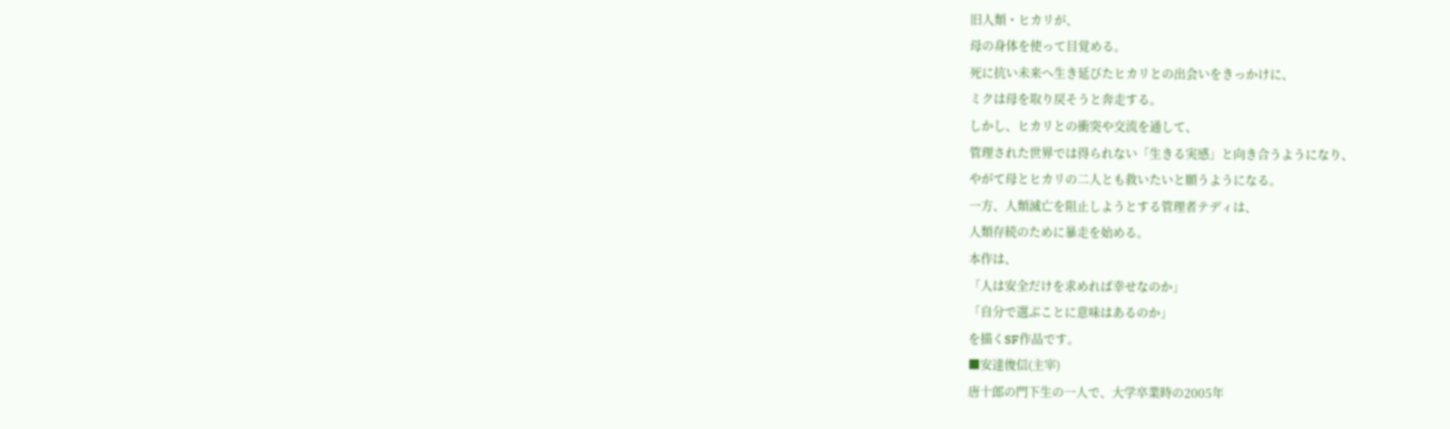旧人類・ヒカリが、
母の身体を使って目覚める。
死に抗い未来へ生き延びたヒカリとの出会いをきっかけに、
ミクは母を取り戻そうと奔走する。
しかし、ヒカリとの衝突や交流を通して、
管理された世界では得られない「生きる実感」と向き合うようになり、
やがて母とヒカリの二人とも救いたいと願うようになる。
一方、人類滅亡を阻止しようとする管理者テディは、
人類存続のために暴走を始める。
本作は、
「人は安全だけを求めれば幸せなのか」
「自分で選ぶことに意味はあるのか」
を描くSF作品です。
■安達俊信(主宰)
唐十郎の門下生の一人で、大学卒業時の2005年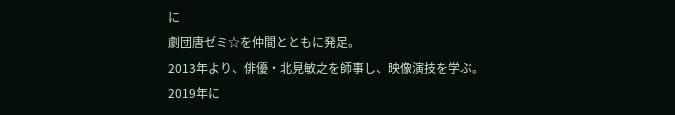に
劇団唐ゼミ☆を仲間とともに発足。
2013年より、俳優・北見敏之を師事し、映像演技を学ぶ。
2019年に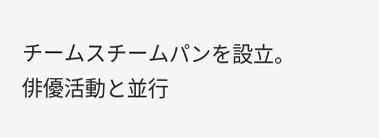チームスチームパンを設立。
俳優活動と並行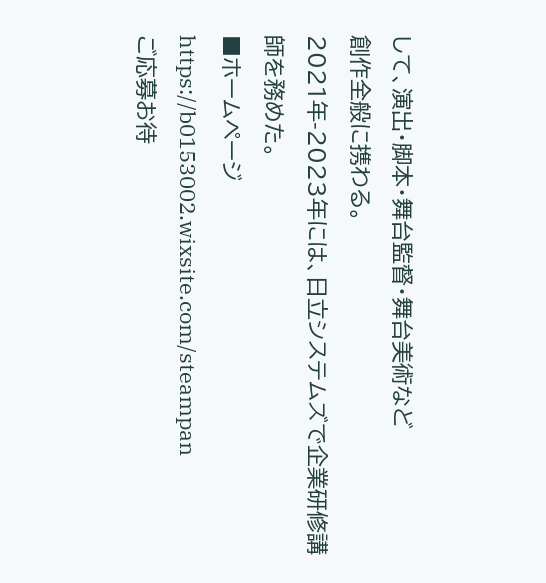して、演出・脚本・舞台監督・舞台美術など
創作全般に携わる。
2021年-2023年には、日立システムズで企業研修講師を務めた。
■ホームページ
https://b0153002.wixsite.com/steampan
ご応募お待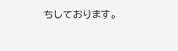ちしております。